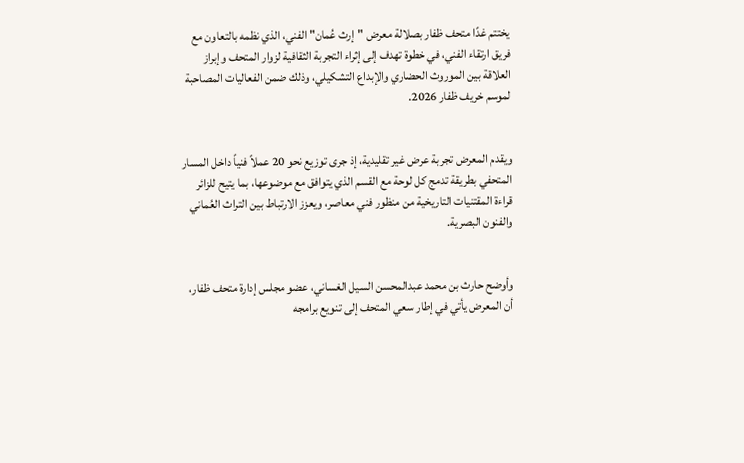يختتم غدًا متحف ظفار بصلالة معرض "إرث عُمان" الفني، الذي نظمه بالتعاون مع فريق ارتقاء الفني، في خطوة تهدف إلى إثراء التجربة الثقافية لزوار المتحف وإبراز العلاقة بين الموروث الحضاري والإبداع التشكيلي، وذلك ضمن الفعاليات المصاحبة لموسم خريف ظفار 2026.


ويقدم المعرض تجربة عرض غير تقليدية، إذ جرى توزيع نحو 20 عملاً فنياً داخل المسار المتحفي بطريقة تدمج كل لوحة مع القسم الذي يتوافق مع موضوعها، بما يتيح للزائر قراءة المقتنيات التاريخية من منظور فني معاصر، ويعزز الارتباط بين التراث العُماني والفنون البصرية.


وأوضح حارث بن محمد عبدالمحسن السيل الغساني، عضو مجلس إدارة متحف ظفار، أن المعرض يأتي في إطار سعي المتحف إلى تنويع برامجه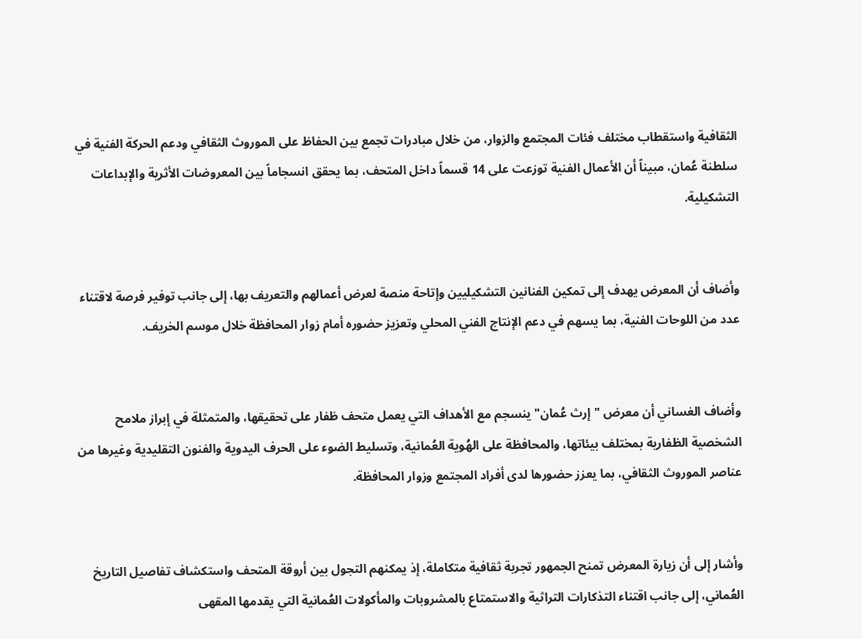الثقافية واستقطاب مختلف فئات المجتمع والزوار، من خلال مبادرات تجمع بين الحفاظ على الموروث الثقافي ودعم الحركة الفنية في سلطنة عُمان، مبيناً أن الأعمال الفنية توزعت على 14 قسماً داخل المتحف، بما يحقق انسجاماً بين المعروضات الأثرية والإبداعات التشكيلية.


وأضاف أن المعرض يهدف إلى تمكين الفنانين التشكيليين وإتاحة منصة لعرض أعمالهم والتعريف بها، إلى جانب توفير فرصة لاقتناء عدد من اللوحات الفنية، بما يسهم في دعم الإنتاج الفني المحلي وتعزيز حضوره أمام زوار المحافظة خلال موسم الخريف.


وأضاف الغساني أن معرض "إرث عُمان" ينسجم مع الأهداف التي يعمل متحف ظفار على تحقيقها، والمتمثلة في إبراز ملامح الشخصية الظفارية بمختلف بيئاتها، والمحافظة على الهُوية العُمانية، وتسليط الضوء على الحرف اليدوية والفنون التقليدية وغيرها من عناصر الموروث الثقافي، بما يعزز حضورها لدى أفراد المجتمع وزوار المحافظة.


وأشار إلى أن زيارة المعرض تمنح الجمهور تجربة ثقافية متكاملة، إذ يمكنهم التجول بين أروقة المتحف واستكشاف تفاصيل التاريخ العُماني، إلى جانب اقتناء التذكارات التراثية والاستمتاع بالمشروبات والمأكولات العُمانية التي يقدمها المقهى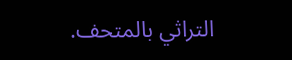التراثي بالمتحف.